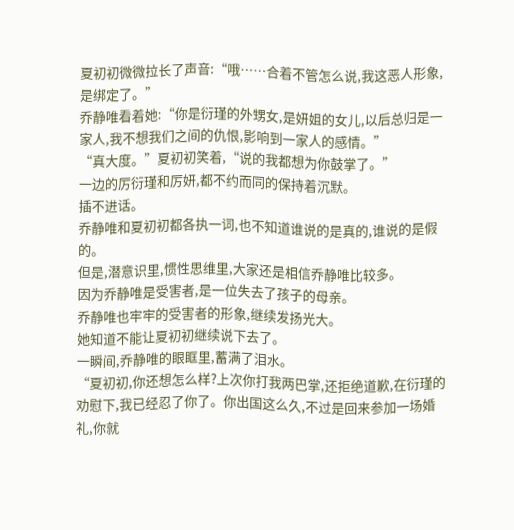夏初初微微拉长了声音:“哦……合着不管怎么说,我这恶人形象,是绑定了。”
乔静唯看着她:“你是衍瑾的外甥女,是妍姐的女儿,以后总归是一家人,我不想我们之间的仇恨,影响到一家人的感情。”
“真大度。”夏初初笑着,“说的我都想为你鼓掌了。”
一边的厉衍瑾和厉妍,都不约而同的保持着沉默。
插不进话。
乔静唯和夏初初都各执一词,也不知道谁说的是真的,谁说的是假的。
但是,潜意识里,惯性思维里,大家还是相信乔静唯比较多。
因为乔静唯是受害者,是一位失去了孩子的母亲。
乔静唯也牢牢的受害者的形象,继续发扬光大。
她知道不能让夏初初继续说下去了。
一瞬间,乔静唯的眼眶里,蓄满了泪水。
“夏初初,你还想怎么样?上次你打我两巴掌,还拒绝道歉,在衍瑾的劝慰下,我已经忍了你了。你出国这么久,不过是回来参加一场婚礼,你就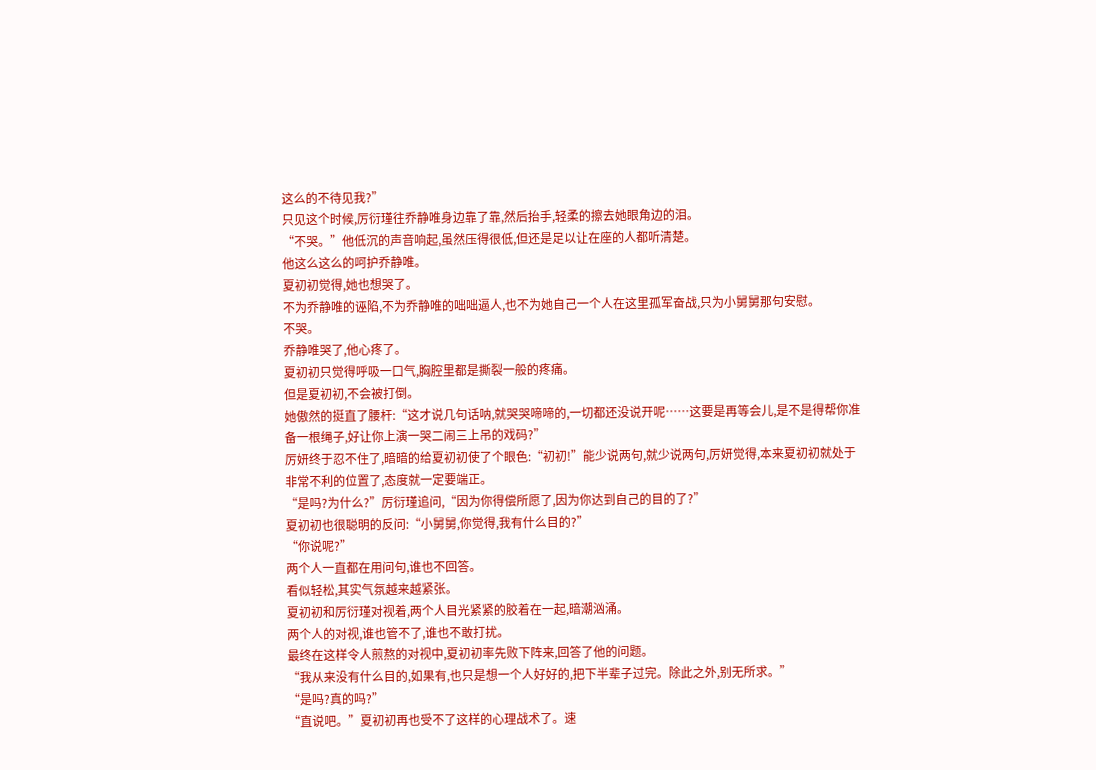这么的不待见我?”
只见这个时候,厉衍瑾往乔静唯身边靠了靠,然后抬手,轻柔的擦去她眼角边的泪。
“不哭。”他低沉的声音响起,虽然压得很低,但还是足以让在座的人都听清楚。
他这么这么的呵护乔静唯。
夏初初觉得,她也想哭了。
不为乔静唯的诬陷,不为乔静唯的咄咄逼人,也不为她自己一个人在这里孤军奋战,只为小舅舅那句安慰。
不哭。
乔静唯哭了,他心疼了。
夏初初只觉得呼吸一口气,胸腔里都是撕裂一般的疼痛。
但是夏初初,不会被打倒。
她傲然的挺直了腰杆:“这才说几句话呐,就哭哭啼啼的,一切都还没说开呢……这要是再等会儿,是不是得帮你准备一根绳子,好让你上演一哭二闹三上吊的戏码?”
厉妍终于忍不住了,暗暗的给夏初初使了个眼色:“初初!”能少说两句,就少说两句,厉妍觉得,本来夏初初就处于非常不利的位置了,态度就一定要端正。
“是吗?为什么?”厉衍瑾追问,“因为你得偿所愿了,因为你达到自己的目的了?”
夏初初也很聪明的反问:“小舅舅,你觉得,我有什么目的?”
“你说呢?”
两个人一直都在用问句,谁也不回答。
看似轻松,其实气氛越来越紧张。
夏初初和厉衍瑾对视着,两个人目光紧紧的胶着在一起,暗潮汹涌。
两个人的对视,谁也管不了,谁也不敢打扰。
最终在这样令人煎熬的对视中,夏初初率先败下阵来,回答了他的问题。
“我从来没有什么目的,如果有,也只是想一个人好好的,把下半辈子过完。除此之外,别无所求。”
“是吗?真的吗?”
“直说吧。”夏初初再也受不了这样的心理战术了。速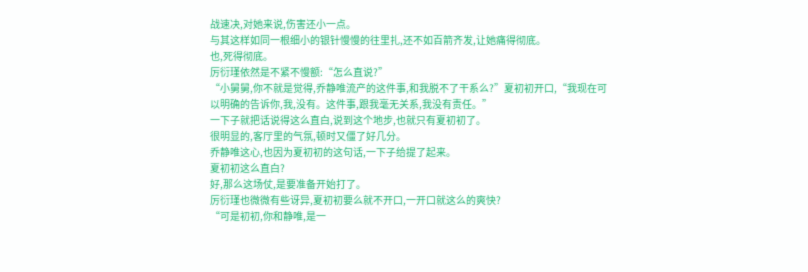战速决,对她来说,伤害还小一点。
与其这样如同一根细小的银针慢慢的往里扎,还不如百箭齐发,让她痛得彻底。
也,死得彻底。
厉衍瑾依然是不紧不慢额:“怎么直说?”
“小舅舅,你不就是觉得,乔静唯流产的这件事,和我脱不了干系么?”夏初初开口,“我现在可以明确的告诉你,我,没有。这件事,跟我毫无关系,我没有责任。”
一下子就把话说得这么直白,说到这个地步,也就只有夏初初了。
很明显的,客厅里的气氛,顿时又僵了好几分。
乔静唯这心,也因为夏初初的这句话,一下子给提了起来。
夏初初这么直白?
好,那么这场仗,是要准备开始打了。
厉衍瑾也微微有些讶异,夏初初要么就不开口,一开口就这么的爽快?
“可是初初,你和静唯,是一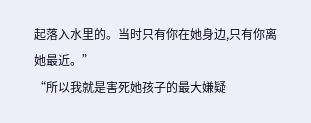起落入水里的。当时只有你在她身边,只有你离她最近。”
“所以我就是害死她孩子的最大嫌疑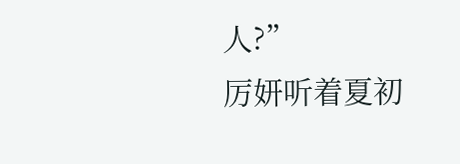人?”
厉妍听着夏初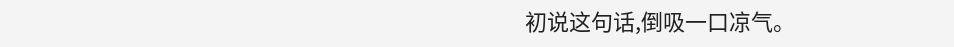初说这句话,倒吸一口凉气。